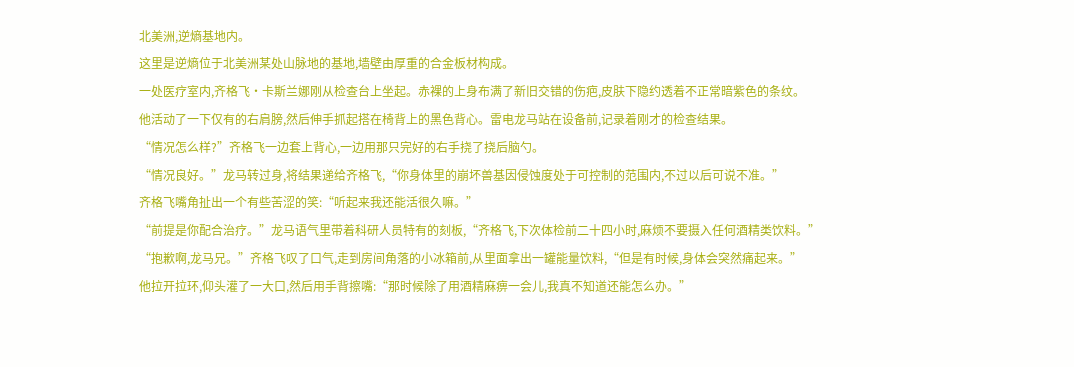北美洲,逆熵基地内。
这里是逆熵位于北美洲某处山脉地的基地,墙壁由厚重的合金板材构成。
一处医疗室内,齐格飞·卡斯兰娜刚从检查台上坐起。赤裸的上身布满了新旧交错的伤疤,皮肤下隐约透着不正常暗紫色的条纹。
他活动了一下仅有的右肩膀,然后伸手抓起搭在椅背上的黑色背心。雷电龙马站在设备前,记录着刚才的检查结果。
“情况怎么样?”齐格飞一边套上背心,一边用那只完好的右手挠了挠后脑勺。
“情况良好。”龙马转过身,将结果递给齐格飞,“你身体里的崩坏兽基因侵蚀度处于可控制的范围内,不过以后可说不准。”
齐格飞嘴角扯出一个有些苦涩的笑:“听起来我还能活很久嘛。”
“前提是你配合治疗。”龙马语气里带着科研人员特有的刻板,“齐格飞,下次体检前二十四小时,麻烦不要摄入任何酒精类饮料。”
“抱歉啊,龙马兄。”齐格飞叹了口气,走到房间角落的小冰箱前,从里面拿出一罐能量饮料,“但是有时候,身体会突然痛起来。”
他拉开拉环,仰头灌了一大口,然后用手背擦嘴:“那时候除了用酒精麻痹一会儿,我真不知道还能怎么办。”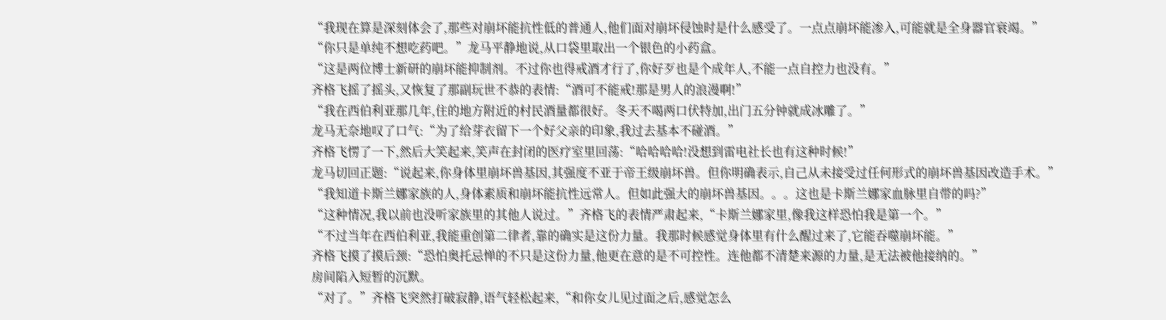“我现在算是深刻体会了,那些对崩坏能抗性低的普通人,他们面对崩坏侵蚀时是什么感受了。一点点崩坏能渗入,可能就是全身器官衰竭。”
“你只是单纯不想吃药吧。”龙马平静地说,从口袋里取出一个银色的小药盒。
“这是两位博士新研的崩坏能抑制剂。不过你也得戒酒才行了,你好歹也是个成年人,不能一点自控力也没有。”
齐格飞摇了摇头,又恢复了那副玩世不恭的表情:“酒可不能戒!那是男人的浪漫啊!”
“我在西伯利亚那几年,住的地方附近的村民酒量都很好。冬天不喝两口伏特加,出门五分钟就成冰雕了。”
龙马无奈地叹了口气:“为了给芽衣留下一个好父亲的印象,我过去基本不碰酒。”
齐格飞愣了一下,然后大笑起来,笑声在封闭的医疗室里回荡:“哈哈哈哈!没想到雷电社长也有这种时候!”
龙马切回正题:“说起来,你身体里崩坏兽基因,其强度不亚于帝王级崩坏兽。但你明确表示,自己从未接受过任何形式的崩坏兽基因改造手术。”
“我知道卡斯兰娜家族的人,身体素质和崩坏能抗性远常人。但如此强大的崩坏兽基因。。。这也是卡斯兰娜家血脉里自带的吗?”
“这种情况,我以前也没听家族里的其他人说过。”齐格飞的表情严肃起来,“卡斯兰娜家里,像我这样恐怕我是第一个。”
“不过当年在西伯利亚,我能重创第二律者,靠的确实是这份力量。我那时候感觉身体里有什么醒过来了,它能吞噬崩坏能。”
齐格飞摸了摸后颈:“恐怕奥托忌惮的不只是这份力量,他更在意的是不可控性。连他都不清楚来源的力量,是无法被他接纳的。”
房间陷入短暂的沉默。
“对了。”齐格飞突然打破寂静,语气轻松起来,“和你女儿见过面之后,感觉怎么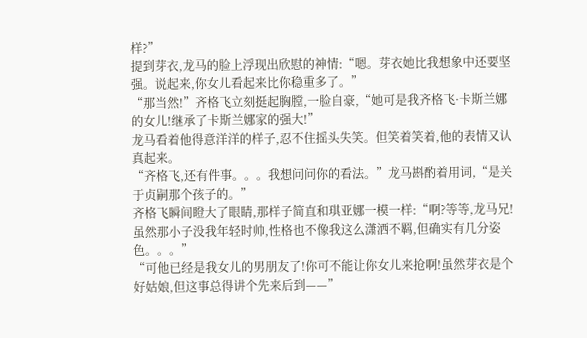样?”
提到芽衣,龙马的脸上浮现出欣慰的神情:“嗯。芽衣她比我想象中还要坚强。说起来,你女儿看起来比你稳重多了。”
“那当然!”齐格飞立刻挺起胸膛,一脸自豪,“她可是我齐格飞·卡斯兰娜的女儿!继承了卡斯兰娜家的强大!”
龙马看着他得意洋洋的样子,忍不住摇头失笑。但笑着笑着,他的表情又认真起来。
“齐格飞,还有件事。。。我想问问你的看法。”龙马斟酌着用词,“是关于贞嗣那个孩子的。”
齐格飞瞬间瞪大了眼睛,那样子简直和琪亚娜一模一样:“啊?等等,龙马兄!虽然那小子没我年轻时帅,性格也不像我这么潇洒不羁,但确实有几分姿色。。。”
“可他已经是我女儿的男朋友了!你可不能让你女儿来抢啊!虽然芽衣是个好姑娘,但这事总得讲个先来后到——”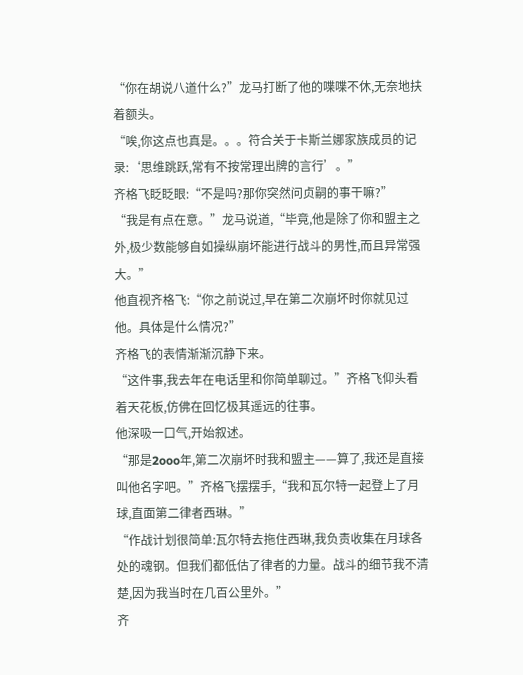“你在胡说八道什么?”龙马打断了他的喋喋不休,无奈地扶着额头。
“唉,你这点也真是。。。符合关于卡斯兰娜家族成员的记录:‘思维跳跃,常有不按常理出牌的言行’。”
齐格飞眨眨眼:“不是吗?那你突然问贞嗣的事干嘛?”
“我是有点在意。”龙马说道,“毕竟,他是除了你和盟主之外,极少数能够自如操纵崩坏能进行战斗的男性,而且异常强大。”
他直视齐格飞:“你之前说过,早在第二次崩坏时你就见过他。具体是什么情况?”
齐格飞的表情渐渐沉静下来。
“这件事,我去年在电话里和你简单聊过。”齐格飞仰头看着天花板,仿佛在回忆极其遥远的往事。
他深吸一口气,开始叙述。
“那是2ooo年,第二次崩坏时我和盟主——算了,我还是直接叫他名字吧。”齐格飞摆摆手,“我和瓦尔特一起登上了月球,直面第二律者西琳。”
“作战计划很简单:瓦尔特去拖住西琳,我负责收集在月球各处的魂钢。但我们都低估了律者的力量。战斗的细节我不清楚,因为我当时在几百公里外。”
齐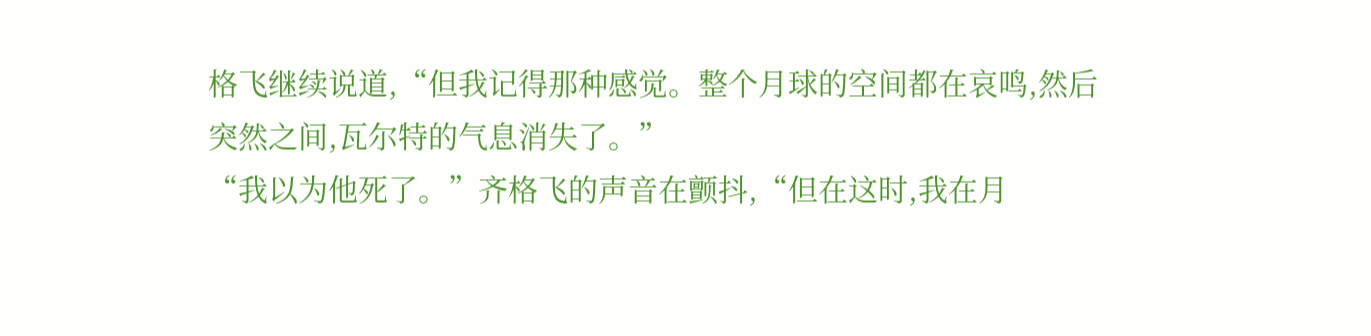格飞继续说道,“但我记得那种感觉。整个月球的空间都在哀鸣,然后突然之间,瓦尔特的气息消失了。”
“我以为他死了。”齐格飞的声音在颤抖,“但在这时,我在月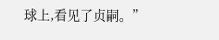球上,看见了贞嗣。”